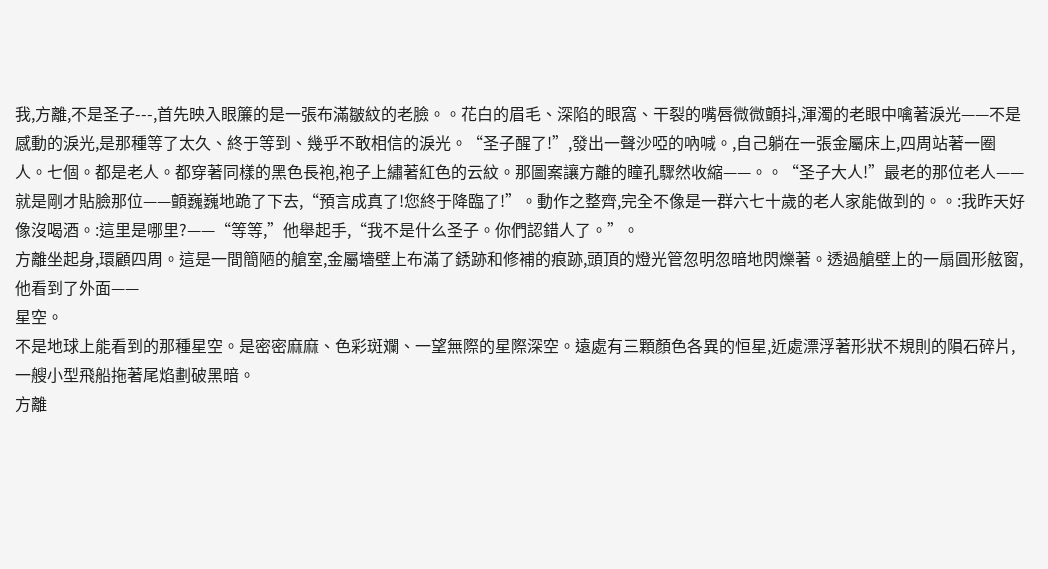我,方離,不是圣子---,首先映入眼簾的是一張布滿皺紋的老臉。。花白的眉毛、深陷的眼窩、干裂的嘴唇微微顫抖,渾濁的老眼中噙著淚光——不是感動的淚光,是那種等了太久、終于等到、幾乎不敢相信的淚光。“圣子醒了!”,發出一聲沙啞的吶喊。,自己躺在一張金屬床上,四周站著一圈人。七個。都是老人。都穿著同樣的黑色長袍,袍子上繡著紅色的云紋。那圖案讓方離的瞳孔驟然收縮——。。“圣子大人!”最老的那位老人——就是剛才貼臉那位——顫巍巍地跪了下去,“預言成真了!您終于降臨了!”。動作之整齊,完全不像是一群六七十歲的老人家能做到的。。:我昨天好像沒喝酒。:這里是哪里?——“等等,”他舉起手,“我不是什么圣子。你們認錯人了。”。
方離坐起身,環顧四周。這是一間簡陋的艙室,金屬墻壁上布滿了銹跡和修補的痕跡,頭頂的燈光管忽明忽暗地閃爍著。透過艙壁上的一扇圓形舷窗,他看到了外面——
星空。
不是地球上能看到的那種星空。是密密麻麻、色彩斑斕、一望無際的星際深空。遠處有三顆顏色各異的恒星,近處漂浮著形狀不規則的隕石碎片,一艘小型飛船拖著尾焰劃破黑暗。
方離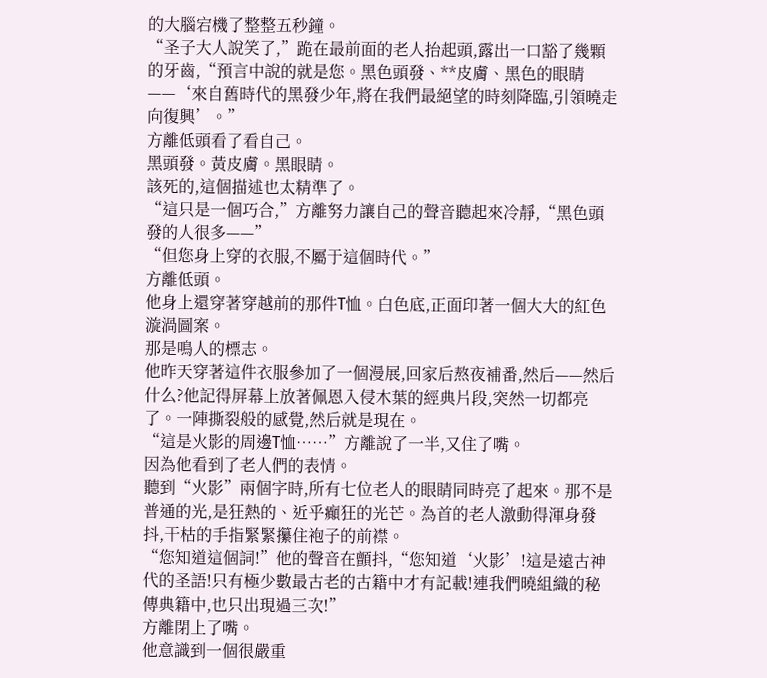的大腦宕機了整整五秒鐘。
“圣子大人說笑了,”跪在最前面的老人抬起頭,露出一口豁了幾顆的牙齒,“預言中說的就是您。黑色頭發、**皮膚、黑色的眼睛——‘來自舊時代的黑發少年,將在我們最絕望的時刻降臨,引領曉走向復興’。”
方離低頭看了看自己。
黑頭發。黃皮膚。黑眼睛。
該死的,這個描述也太精準了。
“這只是一個巧合,”方離努力讓自己的聲音聽起來冷靜,“黑色頭發的人很多——”
“但您身上穿的衣服,不屬于這個時代。”
方離低頭。
他身上還穿著穿越前的那件T恤。白色底,正面印著一個大大的紅色漩渦圖案。
那是鳴人的標志。
他昨天穿著這件衣服參加了一個漫展,回家后熬夜補番,然后——然后什么?他記得屏幕上放著佩恩入侵木葉的經典片段,突然一切都亮了。一陣撕裂般的感覺,然后就是現在。
“這是火影的周邊T恤……”方離說了一半,又住了嘴。
因為他看到了老人們的表情。
聽到“火影”兩個字時,所有七位老人的眼睛同時亮了起來。那不是普通的光,是狂熱的、近乎癲狂的光芒。為首的老人激動得渾身發抖,干枯的手指緊緊攥住袍子的前襟。
“您知道這個詞!”他的聲音在顫抖,“您知道‘火影’!這是遠古神代的圣語!只有極少數最古老的古籍中才有記載!連我們曉組織的秘傳典籍中,也只出現過三次!”
方離閉上了嘴。
他意識到一個很嚴重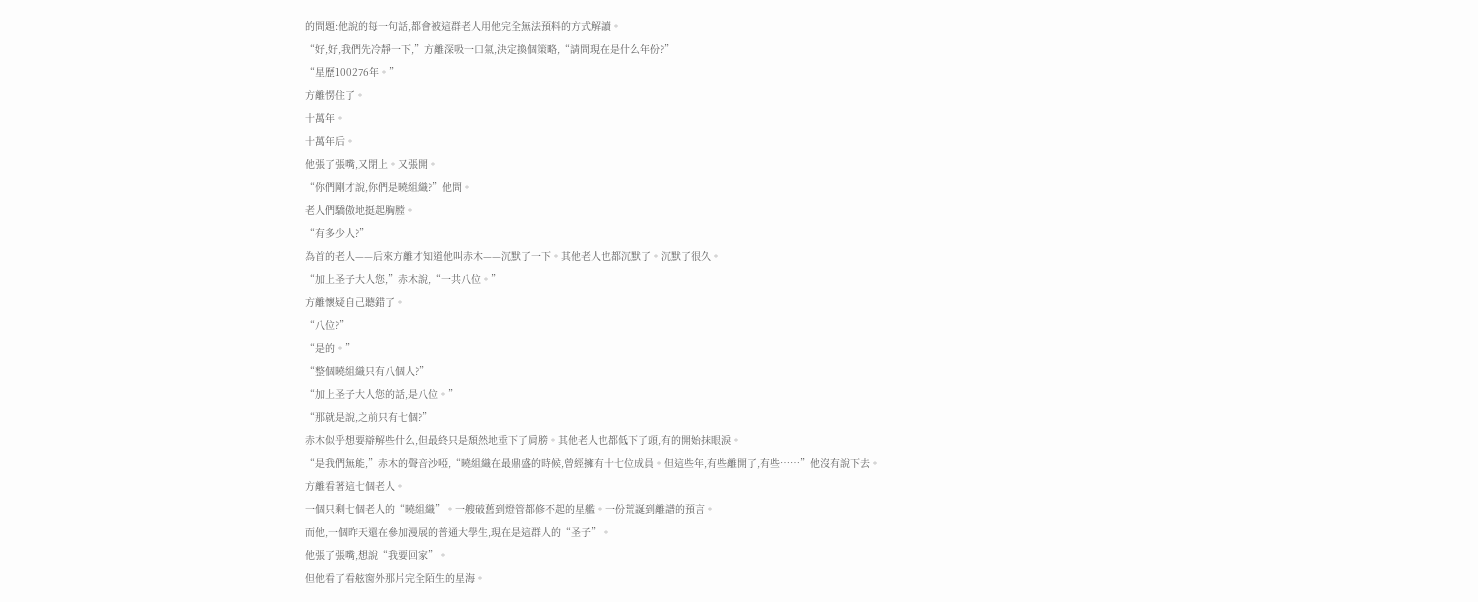的問題:他說的每一句話,都會被這群老人用他完全無法預料的方式解讀。
“好,好,我們先冷靜一下,”方離深吸一口氣,決定換個策略,“請問現在是什么年份?”
“星歷100276年。”
方離愣住了。
十萬年。
十萬年后。
他張了張嘴,又閉上。又張開。
“你們剛才說,你們是曉組織?”他問。
老人們驕傲地挺起胸膛。
“有多少人?”
為首的老人——后來方離才知道他叫赤木——沉默了一下。其他老人也都沉默了。沉默了很久。
“加上圣子大人您,”赤木說,“一共八位。”
方離懷疑自己聽錯了。
“八位?”
“是的。”
“整個曉組織只有八個人?”
“加上圣子大人您的話,是八位。”
“那就是說,之前只有七個?”
赤木似乎想要辯解些什么,但最終只是頹然地垂下了肩膀。其他老人也都低下了頭,有的開始抹眼淚。
“是我們無能,”赤木的聲音沙啞,“曉組織在最鼎盛的時候,曾經擁有十七位成員。但這些年,有些離開了,有些……”他沒有說下去。
方離看著這七個老人。
一個只剩七個老人的“曉組織”。一艘破舊到燈管都修不起的星艦。一份荒誕到離譜的預言。
而他,一個昨天還在參加漫展的普通大學生,現在是這群人的“圣子”。
他張了張嘴,想說“我要回家”。
但他看了看舷窗外那片完全陌生的星海。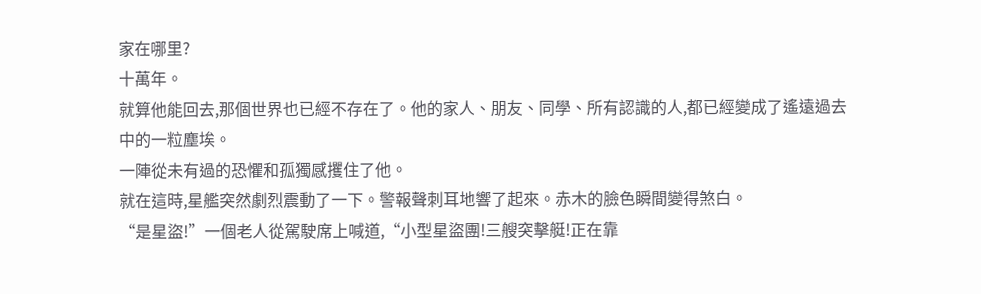家在哪里?
十萬年。
就算他能回去,那個世界也已經不存在了。他的家人、朋友、同學、所有認識的人,都已經變成了遙遠過去中的一粒塵埃。
一陣從未有過的恐懼和孤獨感攫住了他。
就在這時,星艦突然劇烈震動了一下。警報聲刺耳地響了起來。赤木的臉色瞬間變得煞白。
“是星盜!”一個老人從駕駛席上喊道,“小型星盜團!三艘突擊艇!正在靠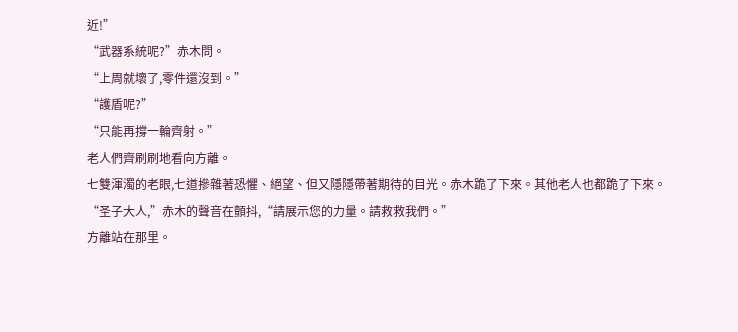近!”
“武器系統呢?”赤木問。
“上周就壞了,零件還沒到。”
“護盾呢?”
“只能再撐一輪齊射。”
老人們齊刷刷地看向方離。
七雙渾濁的老眼,七道摻雜著恐懼、絕望、但又隱隱帶著期待的目光。赤木跪了下來。其他老人也都跪了下來。
“圣子大人,”赤木的聲音在顫抖,“請展示您的力量。請救救我們。”
方離站在那里。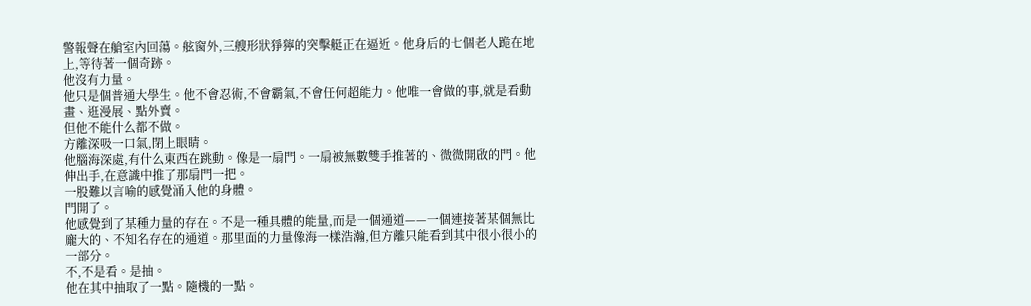警報聲在艙室內回蕩。舷窗外,三艘形狀猙獰的突擊艇正在逼近。他身后的七個老人跪在地上,等待著一個奇跡。
他沒有力量。
他只是個普通大學生。他不會忍術,不會霸氣,不會任何超能力。他唯一會做的事,就是看動畫、逛漫展、點外賣。
但他不能什么都不做。
方離深吸一口氣,閉上眼睛。
他腦海深處,有什么東西在跳動。像是一扇門。一扇被無數雙手推著的、微微開啟的門。他伸出手,在意識中推了那扇門一把。
一股難以言喻的感覺涌入他的身體。
門開了。
他感覺到了某種力量的存在。不是一種具體的能量,而是一個通道——一個連接著某個無比龐大的、不知名存在的通道。那里面的力量像海一樣浩瀚,但方離只能看到其中很小很小的一部分。
不,不是看。是抽。
他在其中抽取了一點。隨機的一點。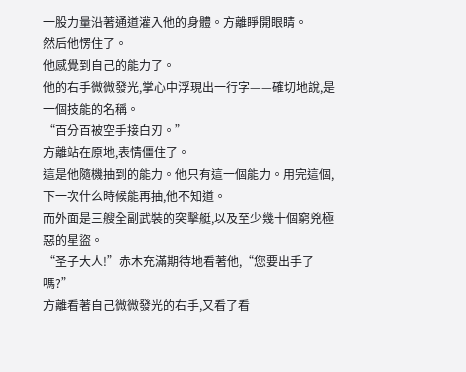一股力量沿著通道灌入他的身體。方離睜開眼睛。
然后他愣住了。
他感覺到自己的能力了。
他的右手微微發光,掌心中浮現出一行字——確切地說,是一個技能的名稱。
“百分百被空手接白刃。”
方離站在原地,表情僵住了。
這是他隨機抽到的能力。他只有這一個能力。用完這個,下一次什么時候能再抽,他不知道。
而外面是三艘全副武裝的突擊艇,以及至少幾十個窮兇極惡的星盜。
“圣子大人!”赤木充滿期待地看著他,“您要出手了嗎?”
方離看著自己微微發光的右手,又看了看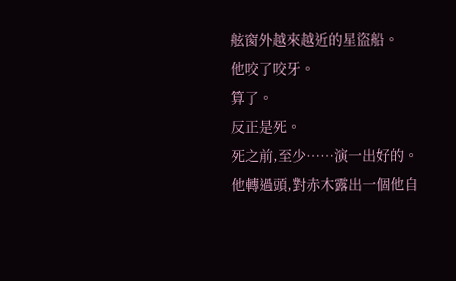舷窗外越來越近的星盜船。
他咬了咬牙。
算了。
反正是死。
死之前,至少……演一出好的。
他轉過頭,對赤木露出一個他自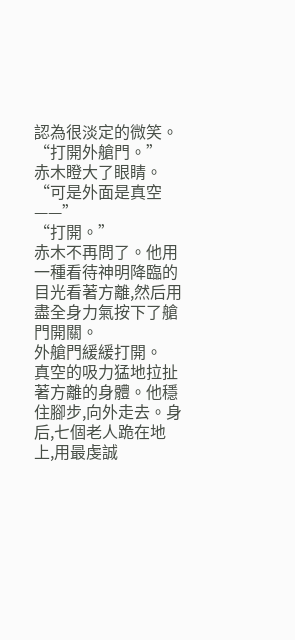認為很淡定的微笑。
“打開外艙門。”
赤木瞪大了眼睛。
“可是外面是真空——”
“打開。”
赤木不再問了。他用一種看待神明降臨的目光看著方離,然后用盡全身力氣按下了艙門開關。
外艙門緩緩打開。
真空的吸力猛地拉扯著方離的身體。他穩住腳步,向外走去。身后,七個老人跪在地上,用最虔誠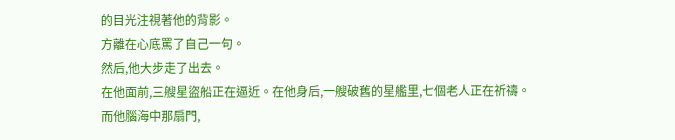的目光注視著他的背影。
方離在心底罵了自己一句。
然后,他大步走了出去。
在他面前,三艘星盜船正在逼近。在他身后,一艘破舊的星艦里,七個老人正在祈禱。
而他腦海中那扇門,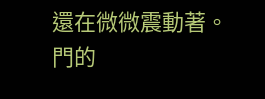還在微微震動著。
門的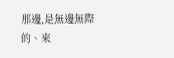那邊,是無邊無際的、來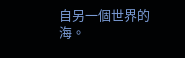自另一個世界的海。